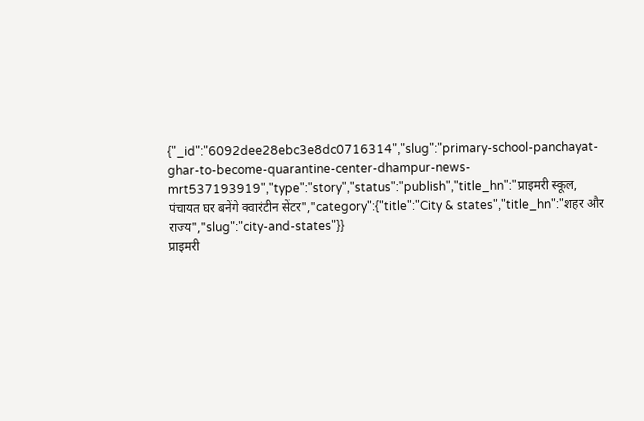{"_id":"6092dee28ebc3e8dc0716314","slug":"primary-school-panchayat-ghar-to-become-quarantine-center-dhampur-news-mrt537193919","type":"story","status":"publish","title_hn":"प्राइमरी स्कूल, पंचायत घर बनेंगे क्वारंटीन सेंटर","category":{"title":"City & states","title_hn":"शहर और राज्य","slug":"city-and-states"}}
प्राइमरी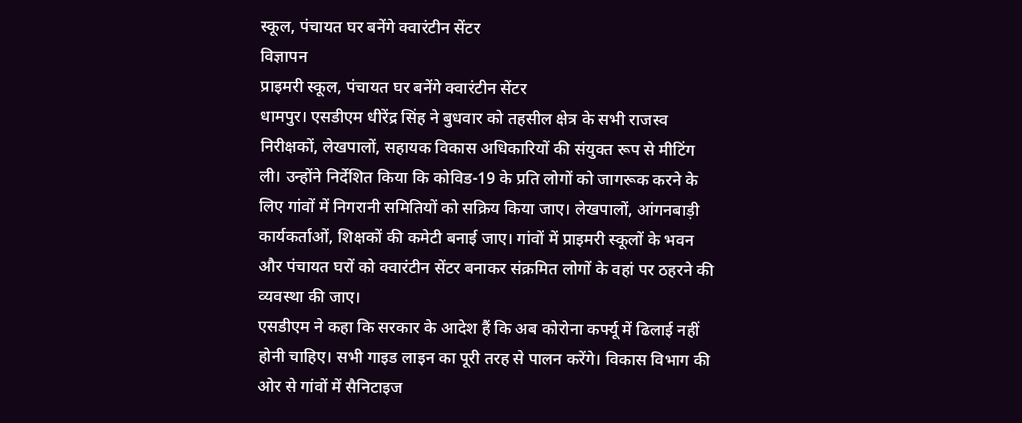स्कूल, पंचायत घर बनेंगे क्वारंटीन सेंटर
विज्ञापन
प्राइमरी स्कूल, पंचायत घर बनेंगे क्वारंटीन सेंटर
धामपुर। एसडीएम धीरेंद्र सिंह ने बुधवार को तहसील क्षेत्र के सभी राजस्व निरीक्षकों, लेखपालों, सहायक विकास अधिकारियों की संयुक्त रूप से मीटिंग ली। उन्होंने निर्देशित किया कि कोविड-19 के प्रति लोगों को जागरूक करने के लिए गांवों में निगरानी समितियों को सक्रिय किया जाए। लेखपालों, आंगनबाड़ी कार्यकर्ताओं, शिक्षकों की कमेटी बनाई जाए। गांवों में प्राइमरी स्कूलों के भवन और पंचायत घरों को क्वारंटीन सेंटर बनाकर संक्रमित लोगों के वहां पर ठहरने की व्यवस्था की जाए।
एसडीएम ने कहा कि सरकार के आदेश हैं कि अब कोरोना कर्फ्यू में ढिलाई नहीं होनी चाहिए। सभी गाइड लाइन का पूरी तरह से पालन करेंगे। विकास विभाग की ओर से गांवों में सैनिटाइज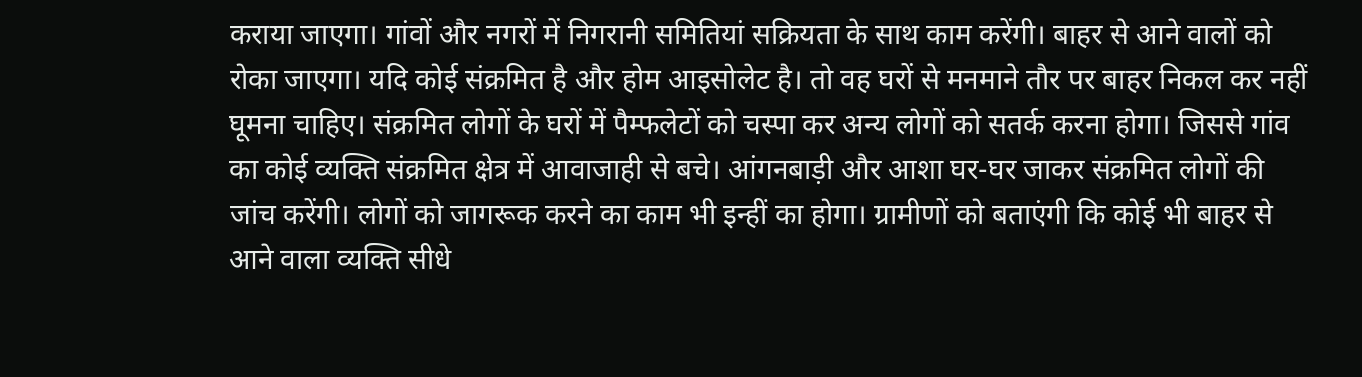कराया जाएगा। गांवों और नगरों में निगरानी समितियां सक्रियता के साथ काम करेंगी। बाहर से आने वालों को रोका जाएगा। यदि कोई संक्रमित है और होम आइसोलेट है। तो वह घरों से मनमाने तौर पर बाहर निकल कर नहीं घूमना चाहिए। संक्रमित लोगों के घरों में पैम्फलेटों को चस्पा कर अन्य लोगों को सतर्क करना होगा। जिससे गांव का कोई व्यक्ति संक्रमित क्षेत्र में आवाजाही से बचे। आंगनबाड़ी और आशा घर-घर जाकर संक्रमित लोगों की जांच करेंगी। लोगों को जागरूक करने का काम भी इन्हीं का होगा। ग्रामीणों को बताएंगी कि कोई भी बाहर से आने वाला व्यक्ति सीधे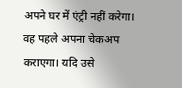अपने घर में एंट्री नहीं करेगा। वह पहले अपना चेकअप कराएगा। यदि उसे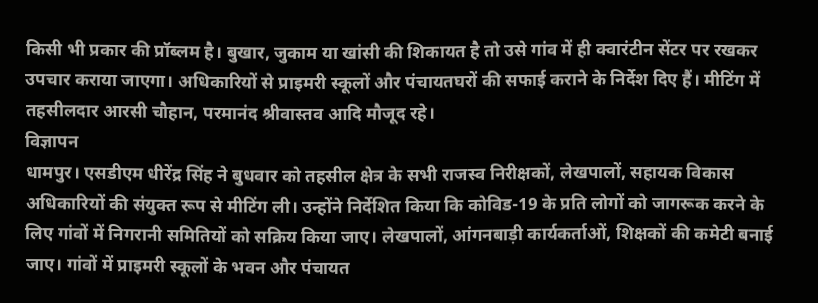किसी भी प्रकार की प्रॉब्लम है। बुखार, जुकाम या खांसी की शिकायत है तो उसे गांव में ही क्वारंटीन सेंटर पर रखकर उपचार कराया जाएगा। अधिकारियों से प्राइमरी स्कूलों और पंचायतघरों की सफाई कराने के निर्देश दिए हैं। मीटिंग में तहसीलदार आरसी चौहान, परमानंद श्रीवास्तव आदि मौजूद रहे।
विज्ञापन
धामपुर। एसडीएम धीरेंद्र सिंह ने बुधवार को तहसील क्षेत्र के सभी राजस्व निरीक्षकों, लेखपालों, सहायक विकास अधिकारियों की संयुक्त रूप से मीटिंग ली। उन्होंने निर्देशित किया कि कोविड-19 के प्रति लोगों को जागरूक करने के लिए गांवों में निगरानी समितियों को सक्रिय किया जाए। लेखपालों, आंगनबाड़ी कार्यकर्ताओं, शिक्षकों की कमेटी बनाई जाए। गांवों में प्राइमरी स्कूलों के भवन और पंचायत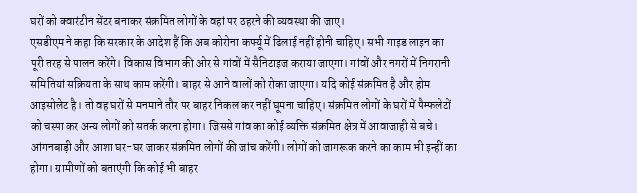घरों को क्वारंटीन सेंटर बनाकर संक्रमित लोगों के वहां पर ठहरने की व्यवस्था की जाए।
एसडीएम ने कहा कि सरकार के आदेश हैं कि अब कोरोना कर्फ्यू में ढिलाई नहीं होनी चाहिए। सभी गाइड लाइन का पूरी तरह से पालन करेंगे। विकास विभाग की ओर से गांवों में सैनिटाइज कराया जाएगा। गांवों और नगरों में निगरानी समितियां सक्रियता के साथ काम करेंगी। बाहर से आने वालों को रोका जाएगा। यदि कोई संक्रमित है और होम आइसोलेट है। तो वह घरों से मनमाने तौर पर बाहर निकल कर नहीं घूमना चाहिए। संक्रमित लोगों के घरों में पैम्फलेटों को चस्पा कर अन्य लोगों को सतर्क करना होगा। जिससे गांव का कोई व्यक्ति संक्रमित क्षेत्र में आवाजाही से बचे। आंगनबाड़ी और आशा घर-घर जाकर संक्रमित लोगों की जांच करेंगी। लोगों को जागरूक करने का काम भी इन्हीं का होगा। ग्रामीणों को बताएंगी कि कोई भी बाहर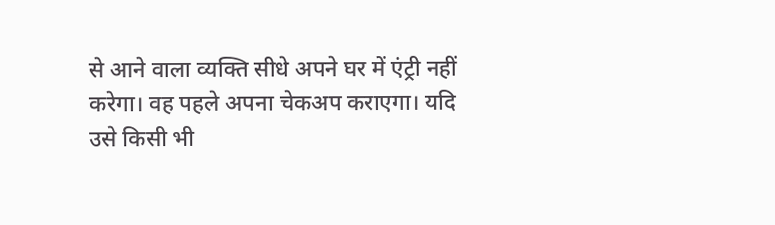से आने वाला व्यक्ति सीधे अपने घर में एंट्री नहीं करेगा। वह पहले अपना चेकअप कराएगा। यदि उसे किसी भी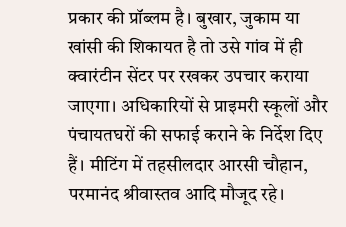प्रकार की प्रॉब्लम है। बुखार, जुकाम या खांसी की शिकायत है तो उसे गांव में ही क्वारंटीन सेंटर पर रखकर उपचार कराया जाएगा। अधिकारियों से प्राइमरी स्कूलों और पंचायतघरों की सफाई कराने के निर्देश दिए हैं। मीटिंग में तहसीलदार आरसी चौहान, परमानंद श्रीवास्तव आदि मौजूद रहे।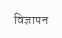विज्ञापन